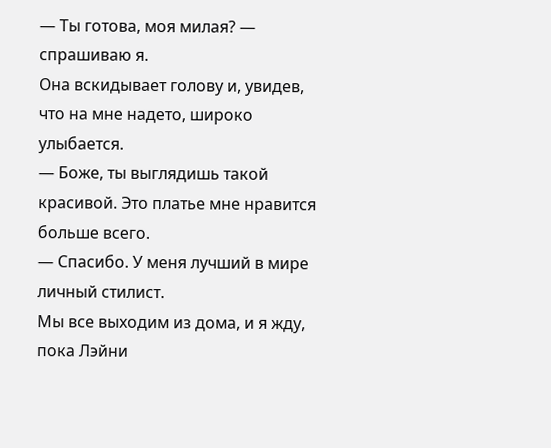— Ты готова, моя милая? — спрашиваю я.
Она вскидывает голову и, увидев, что на мне надето, широко улыбается.
— Боже, ты выглядишь такой красивой. Это платье мне нравится больше всего.
— Спасибо. У меня лучший в мире личный стилист.
Мы все выходим из дома, и я жду, пока Лэйни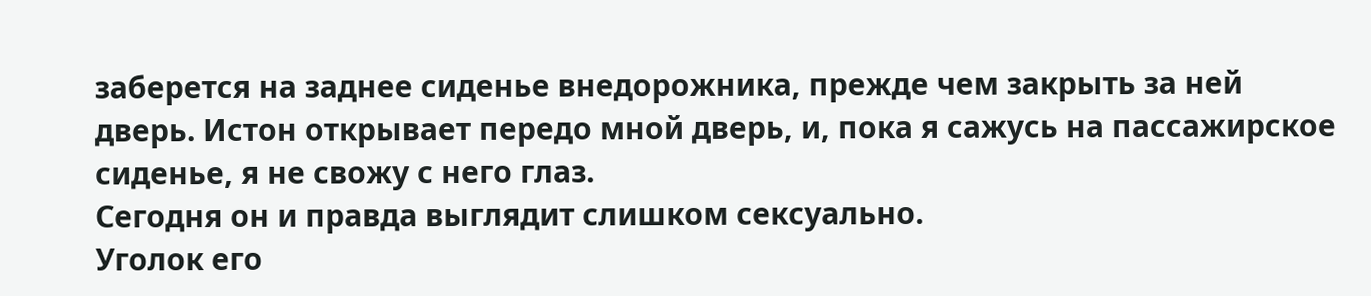заберется на заднее сиденье внедорожника, прежде чем закрыть за ней дверь. Истон открывает передо мной дверь, и, пока я сажусь на пассажирское сиденье, я не свожу с него глаз.
Сегодня он и правда выглядит слишком сексуально.
Уголок его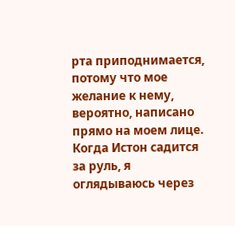рта приподнимается, потому что мое желание к нему, вероятно, написано прямо на моем лице.
Когда Истон садится за руль, я оглядываюсь через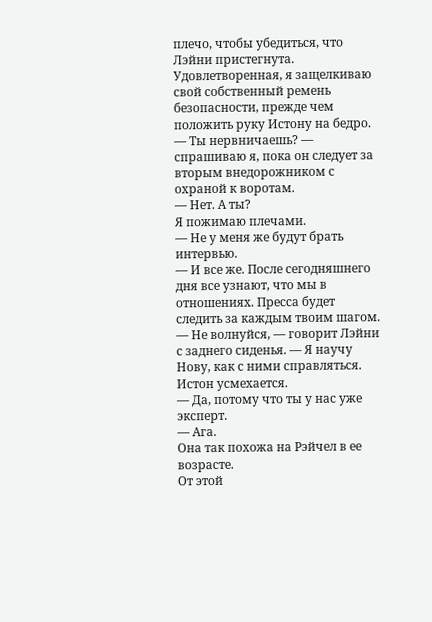плечо, чтобы убедиться, что Лэйни пристегнута. Удовлетворенная, я защелкиваю свой собственный ремень безопасности, прежде чем положить руку Истону на бедро.
— Ты нервничаешь? — спрашиваю я, пока он следует за вторым внедорожником с охраной к воротам.
— Нет. А ты?
Я пожимаю плечами.
— Не у меня же будут брать интервью.
— И все же. После сегодняшнего дня все узнают, что мы в отношениях. Пресса будет следить за каждым твоим шагом.
— Не волнуйся, — говорит Лэйни с заднего сиденья. — Я научу Нову, как с ними справляться.
Истон усмехается.
— Да, потому что ты у нас уже эксперт.
— Ага.
Она так похожа на Рэйчел в ее возрасте.
От этой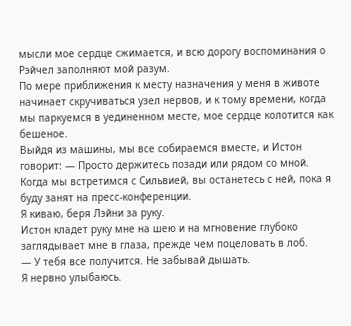мысли мое сердце сжимается, и всю дорогу воспоминания о Рэйчел заполняют мой разум.
По мере приближения к месту назначения у меня в животе начинает скручиваться узел нервов, и к тому времени, когда мы паркуемся в уединенном месте, мое сердце колотится как бешеное.
Выйдя из машины, мы все собираемся вместе, и Истон говорит: — Просто держитесь позади или рядом со мной. Когда мы встретимся с Сильвией, вы останетесь с ней, пока я буду занят на пресс-конференции.
Я киваю, беря Лэйни за руку.
Истон кладет руку мне на шею и на мгновение глубоко заглядывает мне в глаза, прежде чем поцеловать в лоб.
— У тебя все получится. Не забывай дышать.
Я нервно улыбаюсь.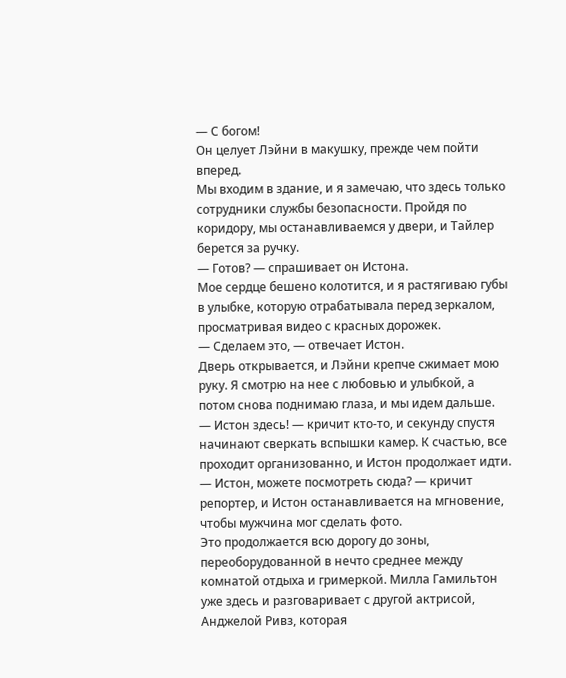— С богом!
Он целует Лэйни в макушку, прежде чем пойти вперед.
Мы входим в здание, и я замечаю, что здесь только сотрудники службы безопасности. Пройдя по коридору, мы останавливаемся у двери, и Тайлер берется за ручку.
— Готов? — спрашивает он Истона.
Мое сердце бешено колотится, и я растягиваю губы в улыбке, которую отрабатывала перед зеркалом, просматривая видео с красных дорожек.
— Сделаем это, — отвечает Истон.
Дверь открывается, и Лэйни крепче сжимает мою руку. Я смотрю на нее с любовью и улыбкой, а потом снова поднимаю глаза, и мы идем дальше.
— Истон здесь! — кричит кто-то, и секунду спустя начинают сверкать вспышки камер. К счастью, все проходит организованно, и Истон продолжает идти.
— Истон, можете посмотреть сюда? — кричит репортер, и Истон останавливается на мгновение, чтобы мужчина мог сделать фото.
Это продолжается всю дорогу до зоны, переоборудованной в нечто среднее между комнатой отдыха и гримеркой. Милла Гамильтон уже здесь и разговаривает с другой актрисой, Анджелой Ривз, которая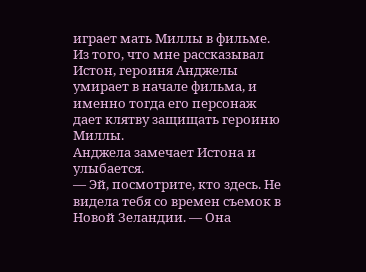играет мать Миллы в фильме.
Из того, что мне рассказывал Истон, героиня Анджелы умирает в начале фильма, и именно тогда его персонаж дает клятву защищать героиню Миллы.
Анджела замечает Истона и улыбается.
— Эй, посмотрите, кто здесь. Не видела тебя со времен съемок в Новой Зеландии. — Она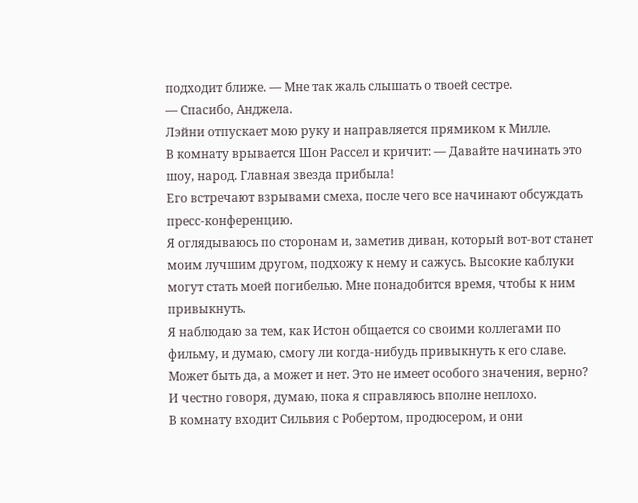подходит ближе. — Мне так жаль слышать о твоей сестре.
— Спасибо, Анджела.
Лэйни отпускает мою руку и направляется прямиком к Милле.
В комнату врывается Шон Рассел и кричит: — Давайте начинать это шоу, народ. Главная звезда прибыла!
Его встречают взрывами смеха, после чего все начинают обсуждать пресс-конференцию.
Я оглядываюсь по сторонам и, заметив диван, который вот-вот станет моим лучшим другом, подхожу к нему и сажусь. Высокие каблуки могут стать моей погибелью. Мне понадобится время, чтобы к ним привыкнуть.
Я наблюдаю за тем, как Истон общается со своими коллегами по фильму, и думаю, смогу ли когда-нибудь привыкнуть к его славе.
Может быть да, а может и нет. Это не имеет особого значения, верно? И честно говоря, думаю, пока я справляюсь вполне неплохо.
В комнату входит Сильвия с Робертом, продюсером, и они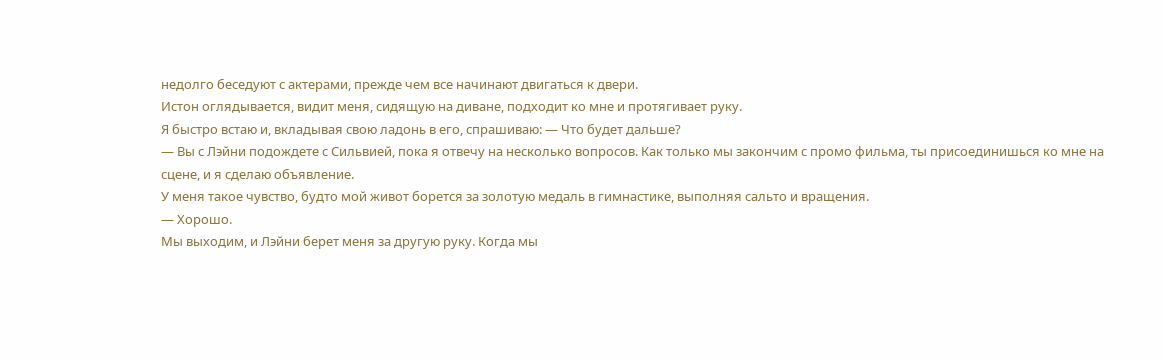недолго беседуют с актерами, прежде чем все начинают двигаться к двери.
Истон оглядывается, видит меня, сидящую на диване, подходит ко мне и протягивает руку.
Я быстро встаю и, вкладывая свою ладонь в его, спрашиваю: — Что будет дальше?
— Вы с Лэйни подождете с Сильвией, пока я отвечу на несколько вопросов. Как только мы закончим с промо фильма, ты присоединишься ко мне на сцене, и я сделаю объявление.
У меня такое чувство, будто мой живот борется за золотую медаль в гимнастике, выполняя сальто и вращения.
— Хорошо.
Мы выходим, и Лэйни берет меня за другую руку. Когда мы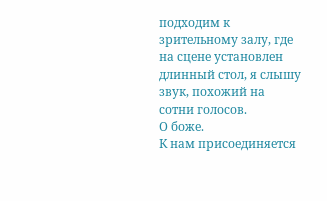подходим к зрительному залу, где на сцене установлен длинный стол, я слышу звук, похожий на сотни голосов.
О боже.
К нам присоединяется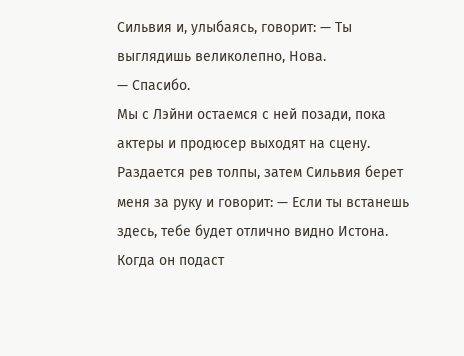Сильвия и, улыбаясь, говорит: — Ты выглядишь великолепно, Нова.
— Спасибо.
Мы с Лэйни остаемся с ней позади, пока актеры и продюсер выходят на сцену.
Раздается рев толпы, затем Сильвия берет меня за руку и говорит: — Если ты встанешь здесь, тебе будет отлично видно Истона. Когда он подаст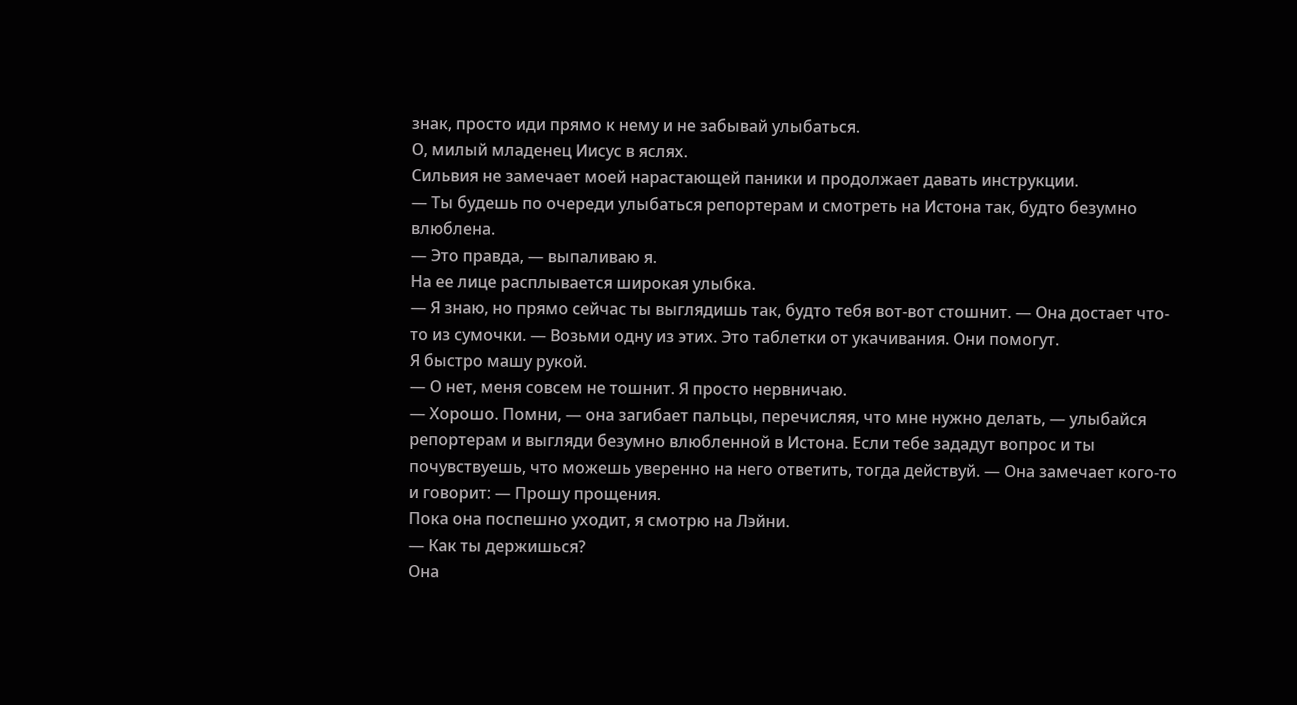знак, просто иди прямо к нему и не забывай улыбаться.
О, милый младенец Иисус в яслях.
Сильвия не замечает моей нарастающей паники и продолжает давать инструкции.
— Ты будешь по очереди улыбаться репортерам и смотреть на Истона так, будто безумно влюблена.
— Это правда, — выпаливаю я.
На ее лице расплывается широкая улыбка.
— Я знаю, но прямо сейчас ты выглядишь так, будто тебя вот-вот стошнит. — Она достает что-то из сумочки. — Возьми одну из этих. Это таблетки от укачивания. Они помогут.
Я быстро машу рукой.
— О нет, меня совсем не тошнит. Я просто нервничаю.
— Хорошо. Помни, — она загибает пальцы, перечисляя, что мне нужно делать, — улыбайся репортерам и выгляди безумно влюбленной в Истона. Если тебе зададут вопрос и ты почувствуешь, что можешь уверенно на него ответить, тогда действуй. — Она замечает кого-то и говорит: — Прошу прощения.
Пока она поспешно уходит, я смотрю на Лэйни.
— Как ты держишься?
Она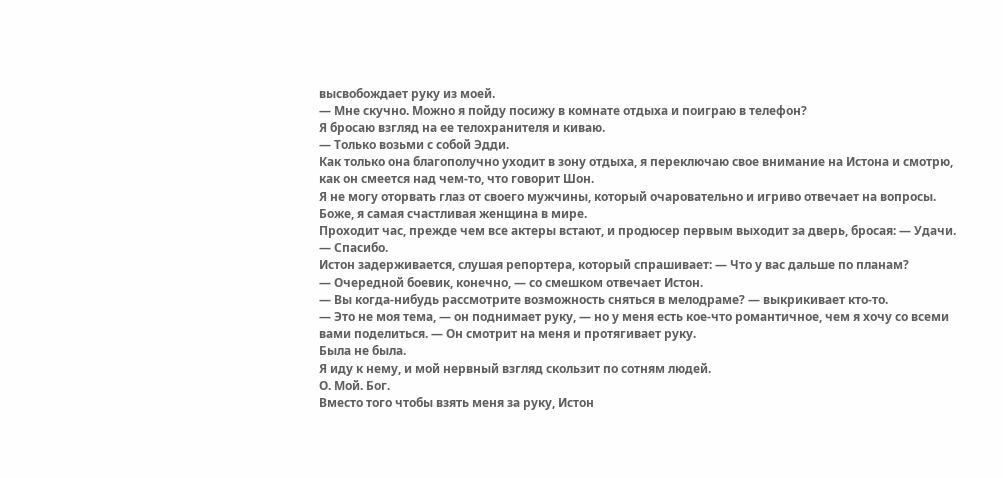высвобождает руку из моей.
— Мне скучно. Можно я пойду посижу в комнате отдыха и поиграю в телефон?
Я бросаю взгляд на ее телохранителя и киваю.
— Только возьми с собой Эдди.
Как только она благополучно уходит в зону отдыха, я переключаю свое внимание на Истона и смотрю, как он смеется над чем-то, что говорит Шон.
Я не могу оторвать глаз от своего мужчины, который очаровательно и игриво отвечает на вопросы.
Боже, я самая счастливая женщина в мире.
Проходит час, прежде чем все актеры встают, и продюсер первым выходит за дверь, бросая: — Удачи.
— Спасибо.
Истон задерживается, слушая репортера, который спрашивает: — Что у вас дальше по планам?
— Очередной боевик, конечно, — со смешком отвечает Истон.
— Вы когда-нибудь рассмотрите возможность сняться в мелодраме? — выкрикивает кто-то.
— Это не моя тема, — он поднимает руку, — но у меня есть кое-что романтичное, чем я хочу со всеми вами поделиться. — Он смотрит на меня и протягивает руку.
Была не была.
Я иду к нему, и мой нервный взгляд скользит по сотням людей.
О. Мой. Бог.
Вместо того чтобы взять меня за руку, Истон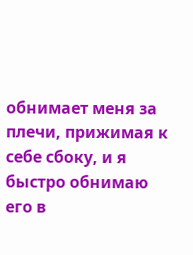обнимает меня за плечи, прижимая к себе сбоку, и я быстро обнимаю его в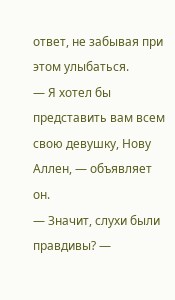ответ, не забывая при этом улыбаться.
— Я хотел бы представить вам всем свою девушку, Нову Аллен, — объявляет он.
— Значит, слухи были правдивы? —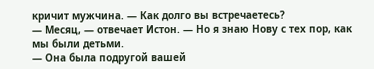кричит мужчина. — Как долго вы встречаетесь?
— Месяц, — отвечает Истон. — Но я знаю Нову с тех пор, как мы были детьми.
— Она была подругой вашей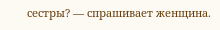сестры? — спрашивает женщина.